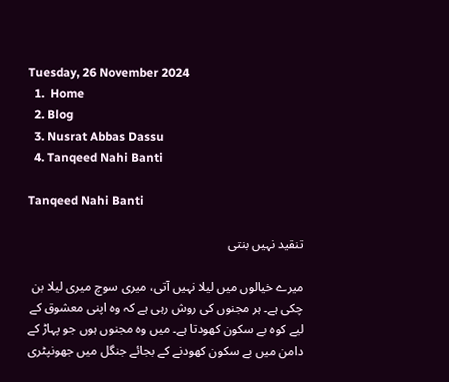Tuesday, 26 November 2024
  1.  Home
  2. Blog
  3. Nusrat Abbas Dassu
  4. Tanqeed Nahi Banti

Tanqeed Nahi Banti

تنقید نہیں بنتی

میرے خیالوں میں لیلا نہیں آتی، میری سوچ میری لیلا بن چکی ہے۔ ہر مجنوں کی روش رہی ہے کہ وہ اپنی معشوق کے لیے کوہ بے سکون کھودتا ہے۔ میں وہ مجنوں ہوں جو پہاڑ کے دامن میں بے سکون کھودنے کے بجائے جنگل میں جھونپٹری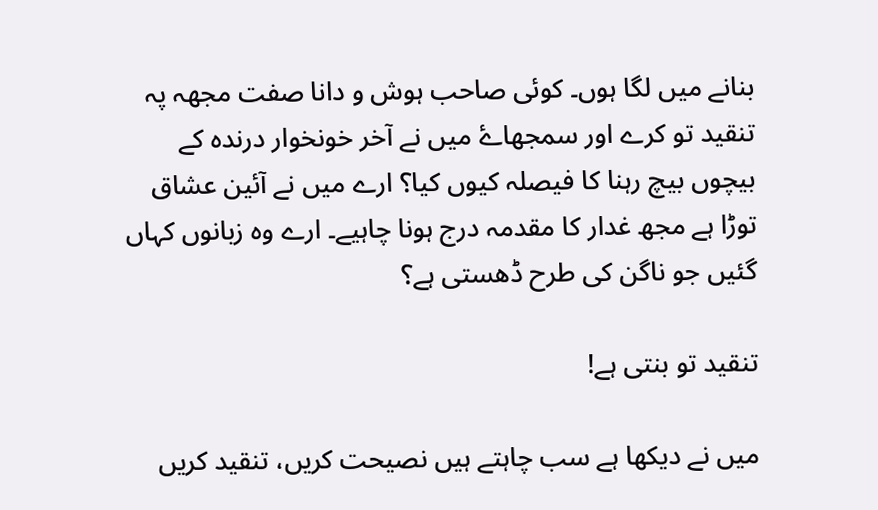بنانے میں لگا ہوں۔ کوئی صاحب ہوش و دانا صفت مجھہ پہ تنقید تو کرے اور سمجھاۓ میں نے آخر خونخوار درندہ کے بیچوں بیچ رہنا کا فیصلہ کیوں کیا؟ ارے میں نے آئین عشاق توڑا ہے مجھ غدار کا مقدمہ درج ہونا چاہیے۔ ارے وہ زبانوں کہاں گئیں جو ناگن کی طرح ڈھستی ہے؟

تنقید تو بنتی ہے!

میں نے دیکھا ہے سب چاہتے ہیں نصیحت کریں، تنقید کریں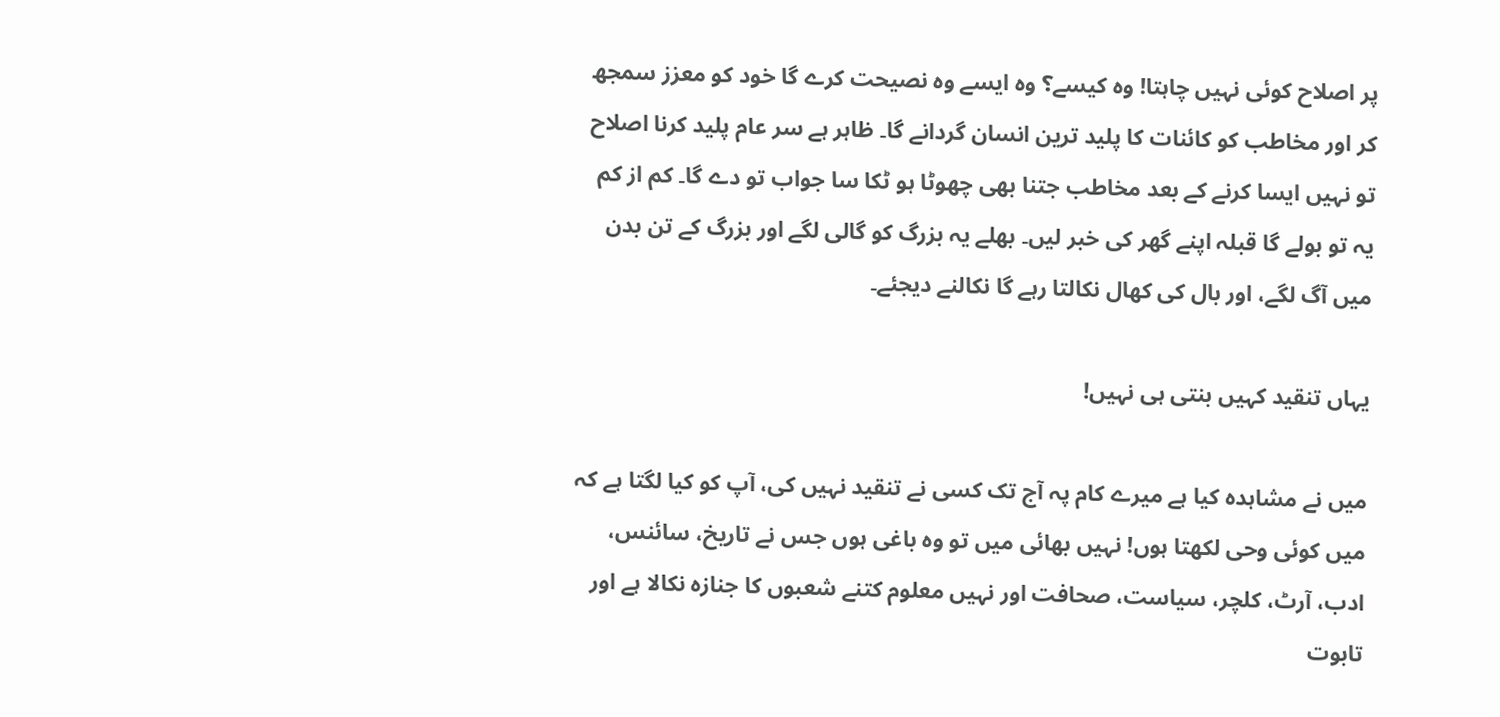پر اصلاح کوئی نہیں چاہتا! وہ کیسے؟ وہ ایسے وہ نصیحت کرے گا خود کو معزز سمجھ کر اور مخاطب کو کائنات کا پلید ترین انسان گردانے گا۔ ظاہر ہے سر عام پلید کرنا اصلاح تو نہیں ایسا کرنے کے بعد مخاطب جتنا بھی چھوٹا ہو ٹکا سا جواب تو دے گا۔ کم از کم یہ تو بولے گا قبلہ اپنے گھر کی خبر لیں۔ بھلے یہ بزرگ کو گالی لگے اور بزرگ کے تن بدن میں آگ لگے، اور بال کی کھال نکالتا رہے گا نکالنے دیجئے۔

یہاں تنقید کہیں بنتی ہی نہیں!

میں نے مشاہدہ کیا ہے میرے کام پہ آج تک کسی نے تنقید نہیں کی، آپ کو کیا لگتا ہے کہ میں کوئی وحی لکھتا ہوں! نہیں بھائی میں تو وہ باغی ہوں جس نے تاریخ، سائنس، ادب، آرٹ، کلچر، سیاست، صحافت اور نہیں معلوم کتنے شعبوں کا جنازہ نکالا ہے اور تابوت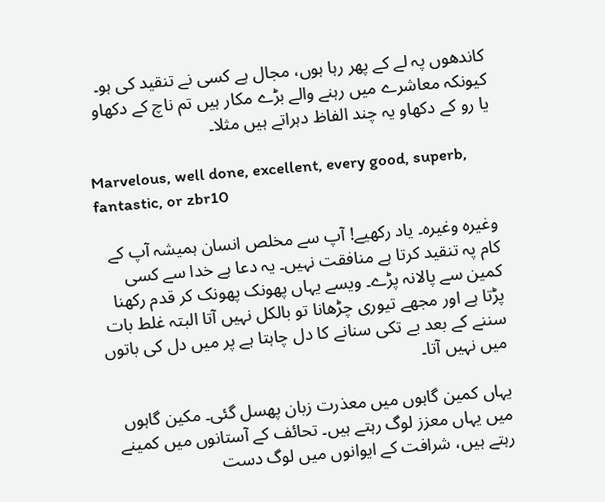کاندھوں پہ لے کے پھر رہا ہوں، مجال ہے کسی نے تنقید کی ہو۔ کیونکہ معاشرے میں رہنے والے بڑے مکار ہیں تم ناچ کے دکھاو یا رو کے دکھاو یہ چند الفاظ دہراتے ہیں مثلا۔

Marvelous, well done, excellent, every good, superb, fantastic, or zbr10

وغیرہ وغیرہ۔ یاد رکھیے! آپ سے مخلص انسان ہمیشہ آپ کے کام پہ تنقید کرتا ہے منافقت نہیں۔ یہ دعا ہے خدا سے کسی کمین سے پالانہ پڑے۔ ویسے یہاں پھونک پھونک کر قدم رکھنا پڑتا ہے اور مجھے تیوری چڑھانا تو بالکل نہیں آتا البتہ غلط بات سننے کے بعد بے تکی سنانے کا دل چاہتا ہے پر میں دل کی باتوں میں نہیں آتا۔

یہاں کمین گاہوں میں معذرت زبان پھسل گئی۔ مکین گاہوں میں یہاں معزز لوگ رہتے ہیں۔ تحائف کے آستانوں میں کمینے رہتے ہیں، شرافت کے ایوانوں میں لوگ دست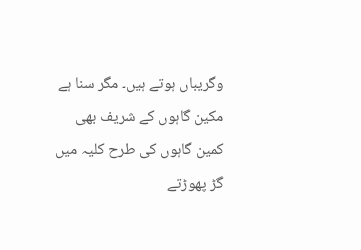وگریباں ہوتے ہیں۔ مگر سنا ہے مکین گاہوں کے شریف بھی کمین گاہوں کی طرح کلیہ میں گڑ پھوڑتے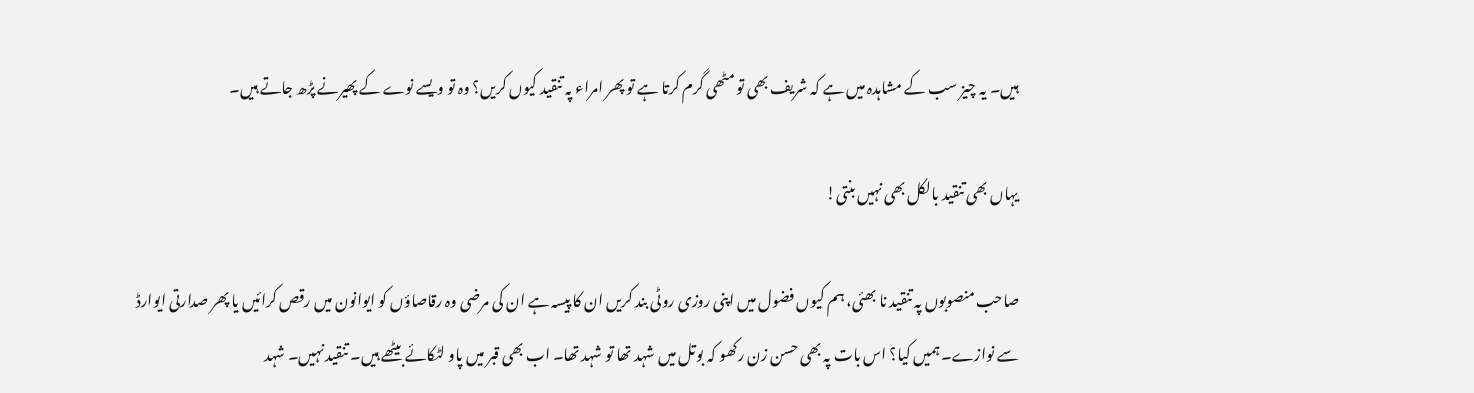ہیں۔ یہ چیز سب کے مشاہدہ میں ہے کہ شریف بھی تو مٹھی گرم کرتا ہے تو پھر امراء پہ تنقید کیوں کریں؟ وہ تو ویسے نوے کے پھیرنے پڑھ جاتے ہیں۔

یہاں بھی تنقید بالکل بھی نہیں بنتی!

صاحب منصوبوں پہ تنقید نا بھئی، ہم کیوں فضول میں اپنی روزی روٹی بند کریں ان کا پیسہ ہے ان کی مرضی وہ رقاصاؤں کو ایوانون میں رقص کرائیں یا پھر صدارتی ایوارڈ سے نوازے۔ ہمیں کیا؟ اس بات پہ بھی حسن زن رکھو کہ بوتل میں شہد تھا تو شہد تھا۔ اب بھی قبر میں پاو لٹکائے بیٹھے ہیں۔ تنقید نہیں۔ شہد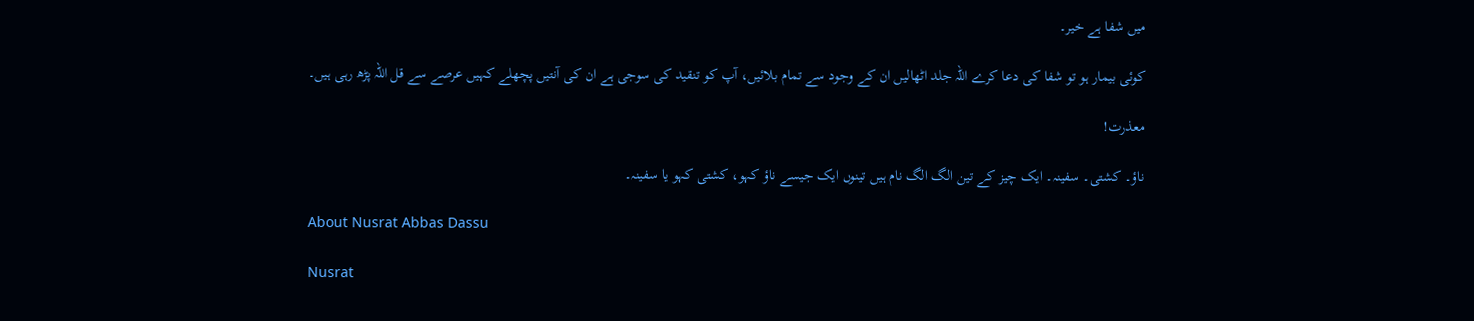میں شفا ہے خیر۔

کوئی بیمار ہو تو شفا کی دعا کرے اللہ جلد اٹھالیں ان کے وجود سے تمام بلائیں، آپ کو تنقید کی سوجی ہے ان کی آنتیں پچھلے کہیں عرصے سے قل اللہ پڑھ رہی ہیں۔

معذرت!

ناؤ۔ کشتی۔ سفینہ۔ ایک چیز کے تین الگ الگ نام ہیں تینوں ایک جیسے ناؤ کہو، کشتی کہو یا سفینہ۔

About Nusrat Abbas Dassu

Nusrat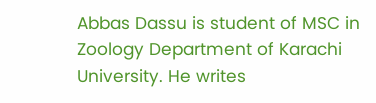Abbas Dassu is student of MSC in Zoology Department of Karachi University. He writes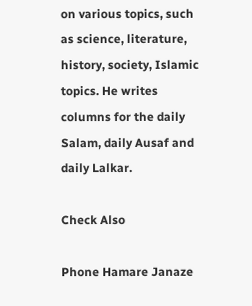on various topics, such as science, literature, history, society, Islamic topics. He writes columns for the daily Salam, daily Ausaf and daily Lalkar.

Check Also

Phone Hamare Janaze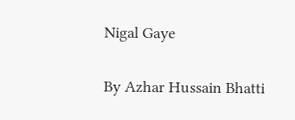Nigal Gaye

By Azhar Hussain Bhatti